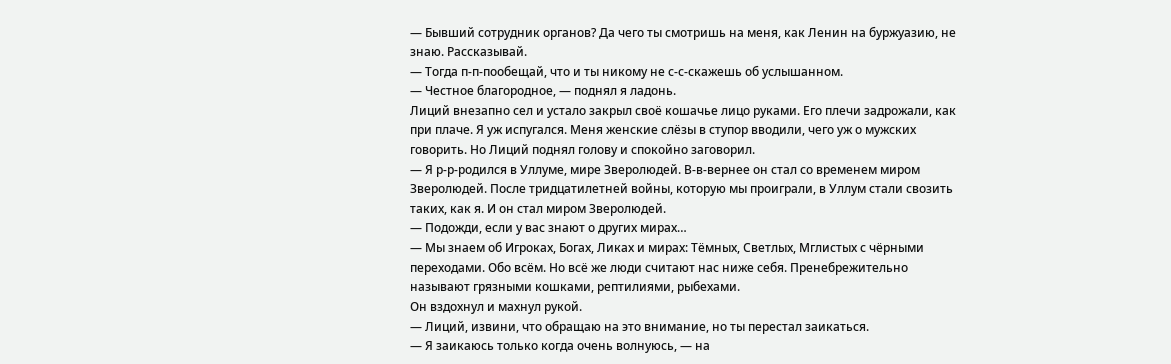— Бывший сотрудник органов? Да чего ты смотришь на меня, как Ленин на буржуазию, не знаю. Рассказывай.
— Тогда п-п-пообещай, что и ты никому не с-с-скажешь об услышанном.
— Честное благородное, — поднял я ладонь.
Лиций внезапно сел и устало закрыл своё кошачье лицо руками. Его плечи задрожали, как при плаче. Я уж испугался. Меня женские слёзы в ступор вводили, чего уж о мужских говорить. Но Лиций поднял голову и спокойно заговорил.
— Я р-р-родился в Уллуме, мире Зверолюдей. В-в-вернее он стал со временем миром Зверолюдей. После тридцатилетней войны, которую мы проиграли, в Уллум стали свозить таких, как я. И он стал миром Зверолюдей.
— Подожди, если у вас знают о других мирах…
— Мы знаем об Игроках, Богах, Ликах и мирах: Тёмных, Светлых, Мглистых с чёрными переходами. Обо всём. Но всё же люди считают нас ниже себя. Пренебрежительно называют грязными кошками, рептилиями, рыбехами.
Он вздохнул и махнул рукой.
— Лиций, извини, что обращаю на это внимание, но ты перестал заикаться.
— Я заикаюсь только когда очень волнуюсь, — на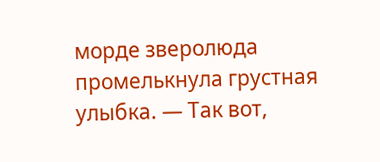морде зверолюда промелькнула грустная улыбка. — Так вот,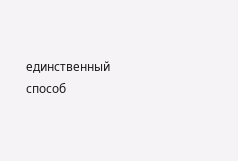единственный способ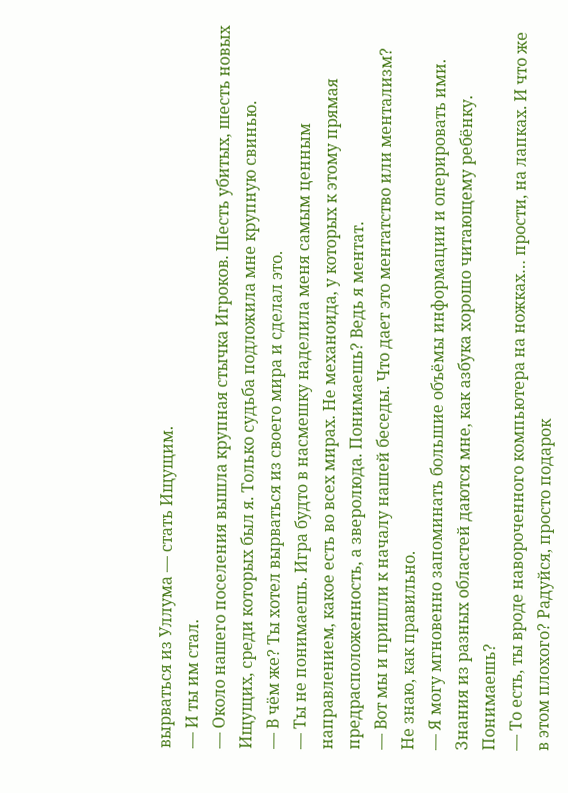вырваться из Уллума — стать Ищущим.
— И ты им стал.
— Около нашего поселения вышла крупная стычка Игроков. Шесть убитых, шесть новых Ищущих, среди которых был я. Только судьба подложила мне крупную свинью.
— В чём же? Ты хотел вырваться из своего мира и сделал это.
— Ты не понимаешь. Игра будто в насмешку наделила меня самым ценным направлением, какое есть во всех мирах. Не механоида, у которых к этому прямая предрасположенность, а зверолюда. Понимаешь? Ведь я ментат.
— Вот мы и пришли к началу нашей беседы. Что дает это ментатство или ментализм? Не знаю, как правильно.
— Я могу мгновенно запоминать большие объёмы информации и оперировать ими. Знания из разных областей даются мне, как азбука хорошо читающему ребёнку. Понимаешь?
— То есть, ты вроде навороченного компьютера на ножках… прости, на лапках. И что же в этом плохого? Радуйся, просто подарок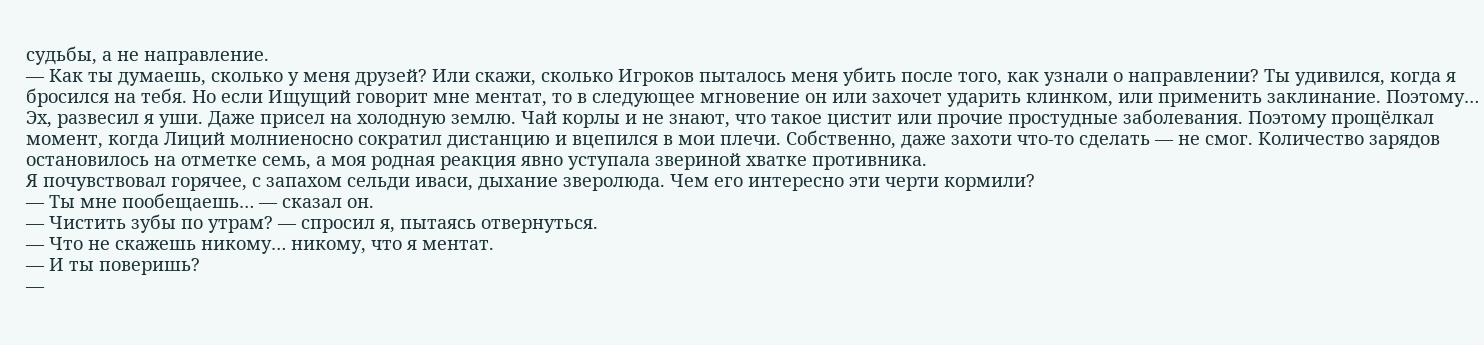судьбы, а не направление.
— Как ты думаешь, сколько у меня друзей? Или скажи, сколько Игроков пыталось меня убить после того, как узнали о направлении? Ты удивился, когда я бросился на тебя. Но если Ищущий говорит мне ментат, то в следующее мгновение он или захочет ударить клинком, или применить заклинание. Поэтому…
Эх, развесил я уши. Даже присел на холодную землю. Чай корлы и не знают, что такое цистит или прочие простудные заболевания. Поэтому прощёлкал момент, когда Лиций молниеносно сократил дистанцию и вцепился в мои плечи. Собственно, даже захоти что-то сделать — не смог. Количество зарядов остановилось на отметке семь, а моя родная реакция явно уступала звериной хватке противника.
Я почувствовал горячее, с запахом сельди иваси, дыхание зверолюда. Чем его интересно эти черти кормили?
— Ты мне пообещаешь… — сказал он.
— Чистить зубы по утрам? — спросил я, пытаясь отвернуться.
— Что не скажешь никому… никому, что я ментат.
— И ты поверишь?
—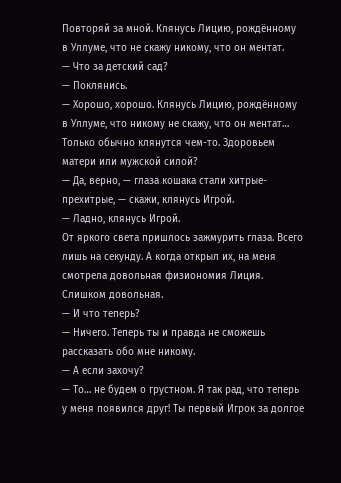Повторяй за мной. Клянусь Лицию, рождённому в Уллуме, что не скажу никому, что он ментат.
— Что за детский сад?
— Поклянись.
— Хорошо, хорошо. Клянусь Лицию, рождённому в Уллуме, что никому не скажу, что он ментат… Только обычно клянутся чем-то. Здоровьем матери или мужской силой?
— Да, верно, — глаза кошака стали хитрые-прехитрые, — скажи, клянусь Игрой.
— Ладно, клянусь Игрой.
От яркого света пришлось зажмурить глаза. Всего лишь на секунду. А когда открыл их, на меня смотрела довольная физиономия Лиция. Слишком довольная.
— И что теперь?
— Ничего. Теперь ты и правда не сможешь рассказать обо мне никому.
— А если захочу?
— То… не будем о грустном. Я так рад, что теперь у меня появился друг! Ты первый Игрок за долгое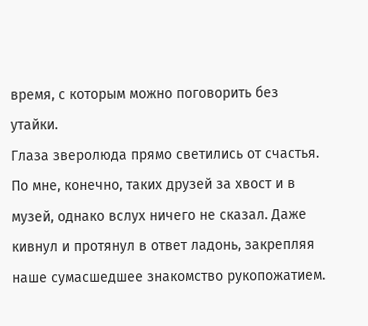время, с которым можно поговорить без утайки.
Глаза зверолюда прямо светились от счастья. По мне, конечно, таких друзей за хвост и в музей, однако вслух ничего не сказал. Даже кивнул и протянул в ответ ладонь, закрепляя наше сумасшедшее знакомство рукопожатием.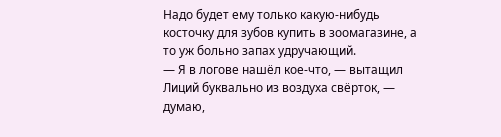Надо будет ему только какую-нибудь косточку для зубов купить в зоомагазине, а то уж больно запах удручающий.
— Я в логове нашёл кое-что, — вытащил Лиций буквально из воздуха свёрток, — думаю,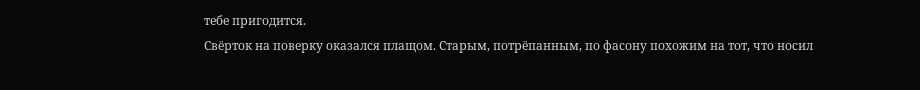тебе пригодится.
Свёрток на поверку оказался плащом. Старым, потрёпанным, по фасону похожим на тот, что носил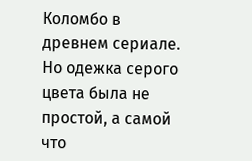Коломбо в древнем сериале. Но одежка серого цвета была не простой, а самой что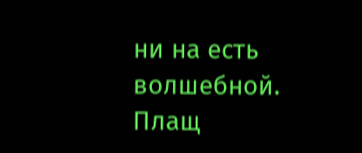ни на есть волшебной.
Плащ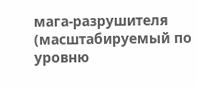мага-разрушителя (масштабируемый по уровню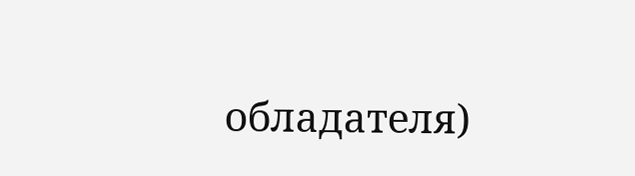обладателя)